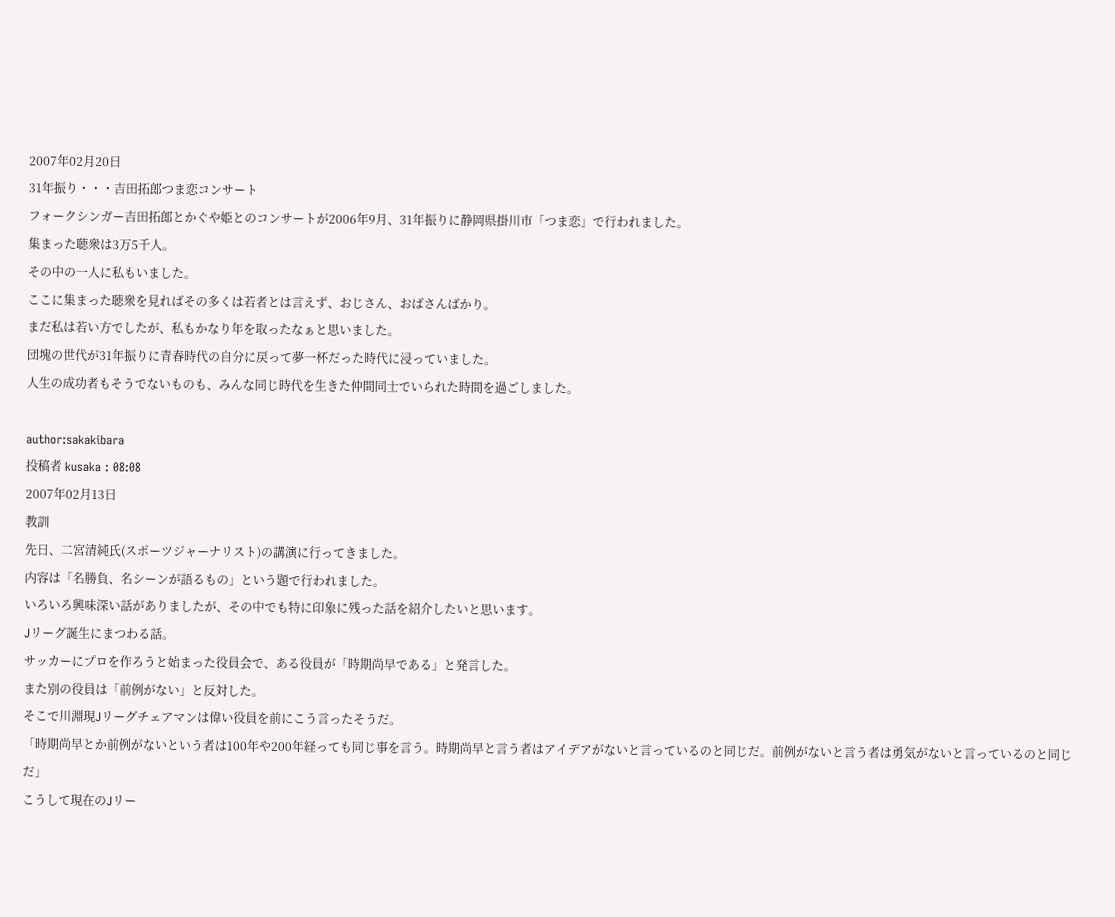2007年02月20日
31年振り・・・吉田拓郎つま恋コンサート
フォークシンガー吉田拓郎とかぐや姫とのコンサートが2006年9月、31年振りに静岡県掛川市「つま恋」で行われました。
集まった聴衆は3万5千人。
その中の一人に私もいました。
ここに集まった聴衆を見ればその多くは若者とは言えず、おじさん、おばさんばかり。
まだ私は若い方でしたが、私もかなり年を取ったなぁと思いました。
団塊の世代が31年振りに青春時代の自分に戻って夢一杯だった時代に浸っていました。
人生の成功者もそうでないものも、みんな同じ時代を生きた仲間同士でいられた時間を過ごしました。

author:sakakibara
投稿者 kusaka : 08:08
2007年02月13日
教訓
先日、二宮清純氏(スポーツジャーナリスト)の講演に行ってきました。
内容は「名勝負、名シーンが語るもの」という題で行われました。
いろいろ興味深い話がありましたが、その中でも特に印象に残った話を紹介したいと思います。
Jリーグ誕生にまつわる話。
サッカーにプロを作ろうと始まった役員会で、ある役員が「時期尚早である」と発言した。
また別の役員は「前例がない」と反対した。
そこで川淵現Jリーグチェアマンは偉い役員を前にこう言ったそうだ。
「時期尚早とか前例がないという者は100年や200年経っても同じ事を言う。時期尚早と言う者はアイデアがないと言っているのと同じだ。前例がないと言う者は勇気がないと言っているのと同じだ」
こうして現在のJリー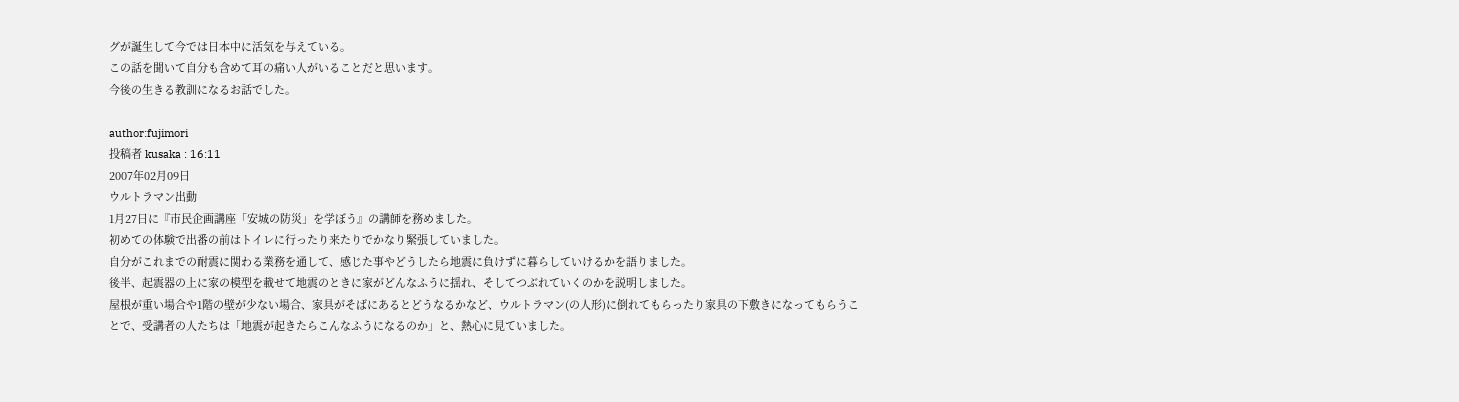グが誕生して今では日本中に活気を与えている。
この話を聞いて自分も含めて耳の痛い人がいることだと思います。
今後の生きる教訓になるお話でした。

author:fujimori
投稿者 kusaka : 16:11
2007年02月09日
ウルトラマン出動
1月27日に『市民企画講座「安城の防災」を学ぼう』の講師を務めました。
初めての体験で出番の前はトイレに行ったり来たりでかなり緊張していました。
自分がこれまでの耐震に関わる業務を通して、感じた事やどうしたら地震に負けずに暮らしていけるかを語りました。
後半、起震器の上に家の模型を載せて地震のときに家がどんなふうに揺れ、そしてつぶれていくのかを説明しました。
屋根が重い場合や1階の壁が少ない場合、家具がそばにあるとどうなるかなど、ウルトラマン(の人形)に倒れてもらったり家具の下敷きになってもらうことで、受講者の人たちは「地震が起きたらこんなふうになるのか」と、熱心に見ていました。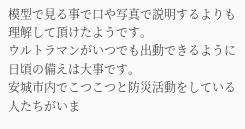模型で見る事で口や写真で説明するよりも理解して頂けたようです。
ウルトラマンがいつでも出動できるように日頃の備えは大事です。
安城市内でこつこつと防災活動をしている人たちがいま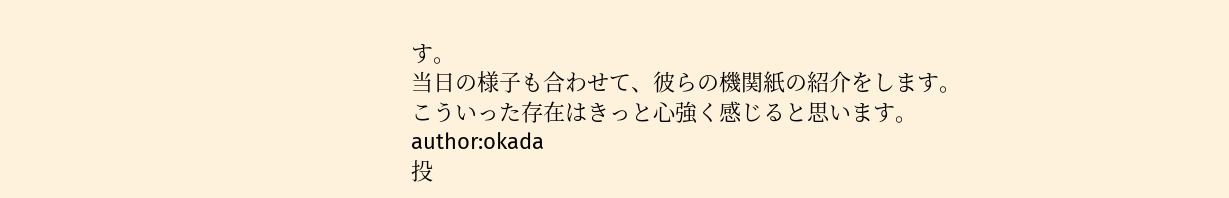す。
当日の様子も合わせて、彼らの機関紙の紹介をします。
こういった存在はきっと心強く感じると思います。
author:okada
投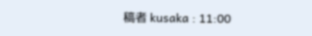稿者 kusaka : 11:00